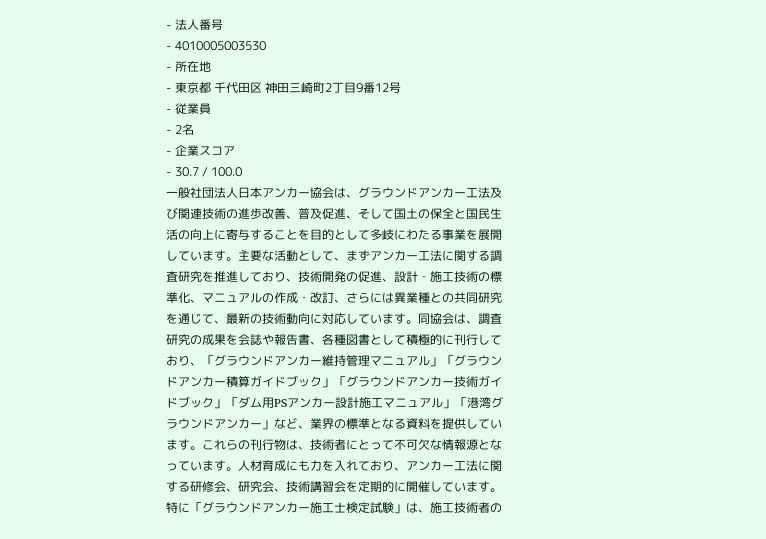- 法人番号
- 4010005003530
- 所在地
- 東京都 千代田区 神田三崎町2丁目9番12号
- 従業員
- 2名
- 企業スコア
- 30.7 / 100.0
一般社団法人日本アンカー協会は、グラウンドアンカー工法及び関連技術の進歩改善、普及促進、そして国土の保全と国民生活の向上に寄与することを目的として多岐にわたる事業を展開しています。主要な活動として、まずアンカー工法に関する調査研究を推進しており、技術開発の促進、設計・施工技術の標準化、マニュアルの作成・改訂、さらには異業種との共同研究を通じて、最新の技術動向に対応しています。同協会は、調査研究の成果を会誌や報告書、各種図書として積極的に刊行しており、「グラウンドアンカー維持管理マニュアル」「グラウンドアンカー積算ガイドブック」「グラウンドアンカー技術ガイドブック」「ダム用PSアンカー設計施工マニュアル」「港湾グラウンドアンカー」など、業界の標準となる資料を提供しています。これらの刊行物は、技術者にとって不可欠な情報源となっています。人材育成にも力を入れており、アンカー工法に関する研修会、研究会、技術講習会を定期的に開催しています。特に「グラウンドアンカー施工士検定試験」は、施工技術者の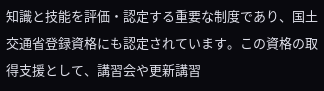知識と技能を評価・認定する重要な制度であり、国土交通省登録資格にも認定されています。この資格の取得支援として、講習会や更新講習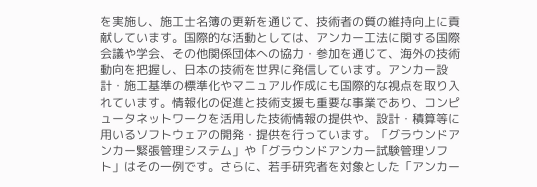を実施し、施工士名簿の更新を通じて、技術者の質の維持向上に貢献しています。国際的な活動としては、アンカー工法に関する国際会議や学会、その他関係団体への協力・参加を通じて、海外の技術動向を把握し、日本の技術を世界に発信しています。アンカー設計・施工基準の標準化やマニュアル作成にも国際的な視点を取り入れています。情報化の促進と技術支援も重要な事業であり、コンピュータネットワークを活用した技術情報の提供や、設計・積算等に用いるソフトウェアの開発・提供を行っています。「グラウンドアンカー緊張管理システム」や「グラウンドアンカー試験管理ソフト」はその一例です。さらに、若手研究者を対象とした「アンカー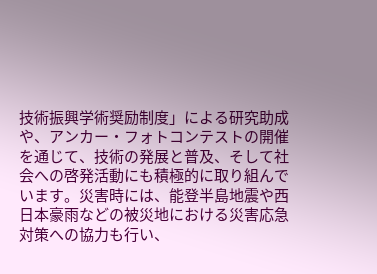技術振興学術奨励制度」による研究助成や、アンカー・フォトコンテストの開催を通じて、技術の発展と普及、そして社会への啓発活動にも積極的に取り組んでいます。災害時には、能登半島地震や西日本豪雨などの被災地における災害応急対策への協力も行い、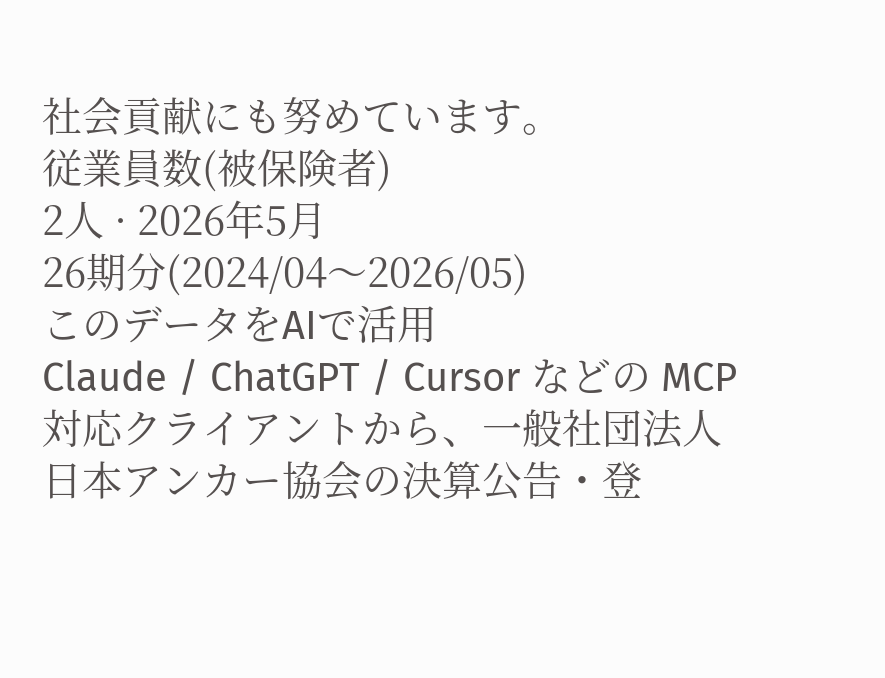社会貢献にも努めています。
従業員数(被保険者)
2人 · 2026年5月
26期分(2024/04〜2026/05)
このデータをAIで活用
Claude / ChatGPT / Cursor などの MCP 対応クライアントから、一般社団法人日本アンカー協会の決算公告・登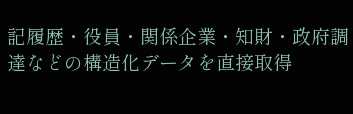記履歴・役員・関係企業・知財・政府調達などの構造化データを直接取得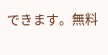できます。無料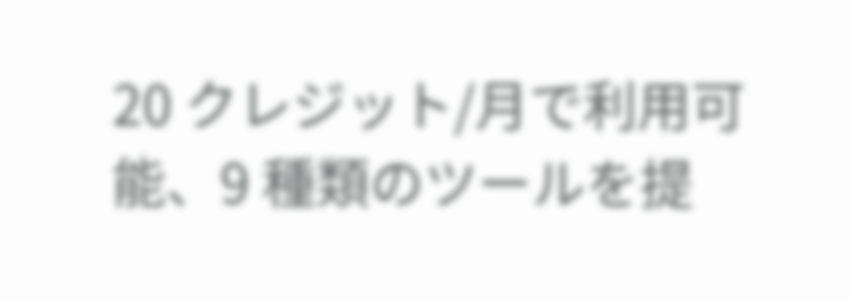20 クレジット/月で利用可能、9 種類のツールを提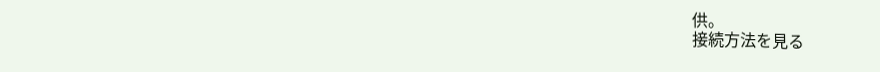供。
接続方法を見る